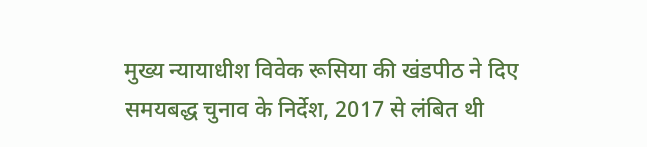मुख्य न्यायाधीश विवेक रूसिया की खंडपीठ ने दिए समयबद्ध चुनाव के निर्देश, 2017 से लंबित थी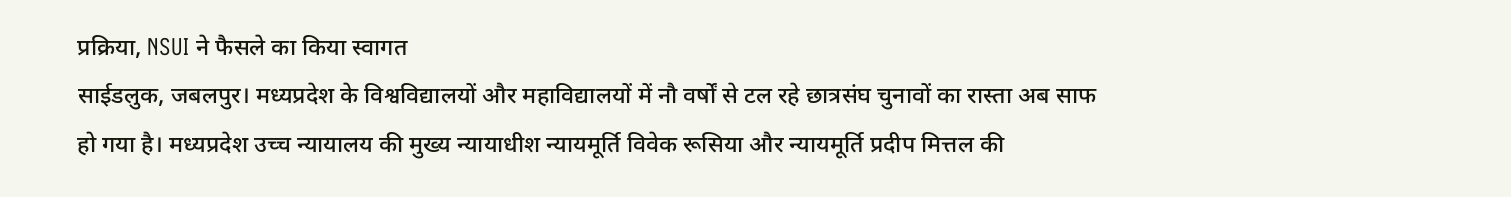प्रक्रिया, NSUI ने फैसले का किया स्वागत
साईडलुक, जबलपुर। मध्यप्रदेश के विश्वविद्यालयों और महाविद्यालयों में नौ वर्षों से टल रहे छात्रसंघ चुनावों का रास्ता अब साफ हो गया है। मध्यप्रदेश उच्च न्यायालय की मुख्य न्यायाधीश न्यायमूर्ति विवेक रूसिया और न्यायमूर्ति प्रदीप मित्तल की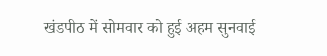खंडपीठ में सोमवार को हुई अहम सुनवाई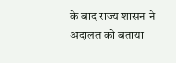के बाद राज्य शासन ने अदालत को बताया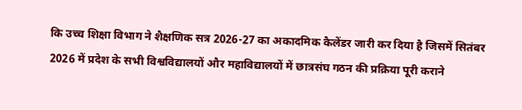कि उच्च शिक्षा विभाग ने शैक्षणिक सत्र 2026-27 का अकादमिक कैलेंडर जारी कर दिया है जिसमें सितंबर 2026 में प्रदेश के सभी विश्वविद्यालयों और महाविद्यालयों में छात्रसंघ गठन की प्रक्रिया पूरी कराने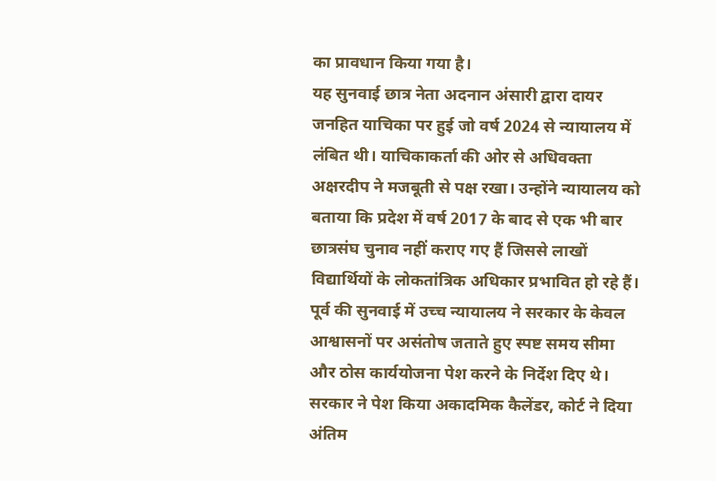का प्रावधान किया गया है।
यह सुनवाई छात्र नेता अदनान अंसारी द्वारा दायर जनहित याचिका पर हुई जो वर्ष 2024 से न्यायालय में लंबित थी। याचिकाकर्ता की ओर से अधिवक्ता अक्षरदीप ने मजबूती से पक्ष रखा। उन्होंने न्यायालय को बताया कि प्रदेश में वर्ष 2017 के बाद से एक भी बार छात्रसंघ चुनाव नहीं कराए गए हैं जिससे लाखों विद्यार्थियों के लोकतांत्रिक अधिकार प्रभावित हो रहे हैं। पूर्व की सुनवाई में उच्च न्यायालय ने सरकार के केवल आश्वासनों पर असंतोष जताते हुए स्पष्ट समय सीमा और ठोस कार्ययोजना पेश करने के निर्देश दिए थे।
सरकार ने पेश किया अकादमिक कैलेंडर, कोर्ट ने दिया अंतिम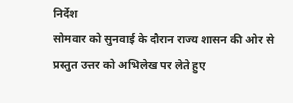निर्देश
सोमवार को सुनवाई के दौरान राज्य शासन की ओर से प्रस्तुत उत्तर को अभिलेख पर लेते हुए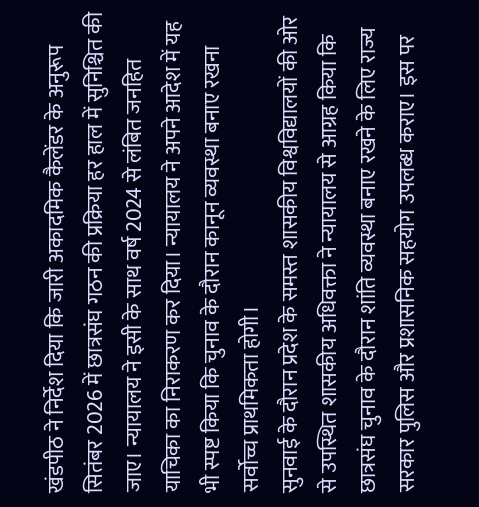खंडपीठ ने निर्देश दिया कि जारी अकादमिक कैलेंडर के अनुरूप सितंबर 2026 में छात्रसंघ गठन की प्रक्रिया हर हाल में सुनिश्चित की जाए। न्यायालय ने इसी के साथ वर्ष 2024 से लंबित जनहित याचिका का निराकरण कर दिया। न्यायालय ने अपने आदेश में यह भी स्पष्ट किया कि चुनाव के दौरान कानून व्यवस्था बनाए रखना सर्वोच्च प्राथमिकता होगी।
सुनवाई के दौरान प्रदेश के समस्त शासकीय विश्वविद्यालयों की ओर से उपस्थित शासकीय अधिवक्ता ने न्यायालय से आग्रह किया कि छात्रसंघ चुनाव के दौरान शांति व्यवस्था बनाए रखने के लिए राज्य सरकार पुलिस और प्रशासनिक सहयोग उपलब्ध कराए। इस पर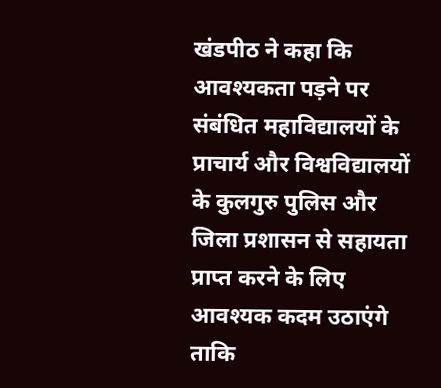खंडपीठ ने कहा कि आवश्यकता पड़ने पर संबंधित महाविद्यालयों के प्राचार्य और विश्वविद्यालयों के कुलगुरु पुलिस और जिला प्रशासन से सहायता प्राप्त करने के लिए आवश्यक कदम उठाएंगे ताकि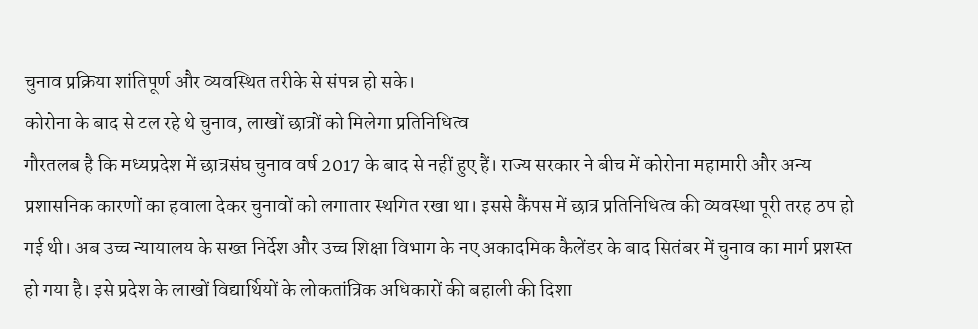चुनाव प्रक्रिया शांतिपूर्ण और व्यवस्थित तरीके से संपन्न हो सके।
कोरोना के बाद से टल रहे थे चुनाव, लाखों छात्रों को मिलेगा प्रतिनिधित्व
गौरतलब है कि मध्यप्रदेश में छात्रसंघ चुनाव वर्ष 2017 के बाद से नहीं हुए हैं। राज्य सरकार ने बीच में कोरोना महामारी और अन्य प्रशासनिक कारणों का हवाला देकर चुनावों को लगातार स्थगित रखा था। इससे कैंपस में छात्र प्रतिनिधित्व की व्यवस्था पूरी तरह ठप हो गई थी। अब उच्च न्यायालय के सख्त निर्देश और उच्च शिक्षा विभाग के नए अकादमिक कैलेंडर के बाद सितंबर में चुनाव का मार्ग प्रशस्त हो गया है। इसे प्रदेश के लाखों विद्यार्थियों के लोकतांत्रिक अधिकारों की बहाली की दिशा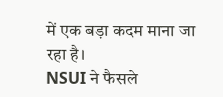में एक बड़ा कदम माना जा रहा है।
NSUI ने फैसले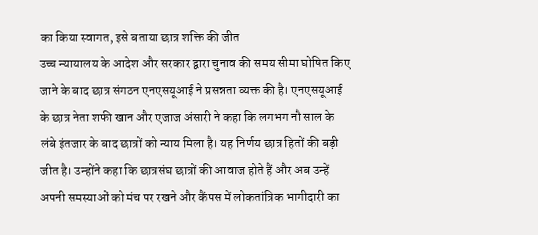का किया स्वागत, इसे बताया छात्र शक्ति की जीत
उच्च न्यायालय के आदेश और सरकार द्वारा चुनाव की समय सीमा घोषित किए जाने के बाद छात्र संगठन एनएसयूआई ने प्रसन्नता व्यक्त की है। एनएसयूआई के छात्र नेता शफी खान और एजाज अंसारी ने कहा कि लगभग नौ साल के लंबे इंतजार के बाद छात्रों को न्याय मिला है। यह निर्णय छात्र हितों की बड़ी जीत है। उन्होंने कहा कि छात्रसंघ छात्रों की आवाज होते हैं और अब उन्हें अपनी समस्याओं को मंच पर रखने और कैंपस में लोकतांत्रिक भागीदारी का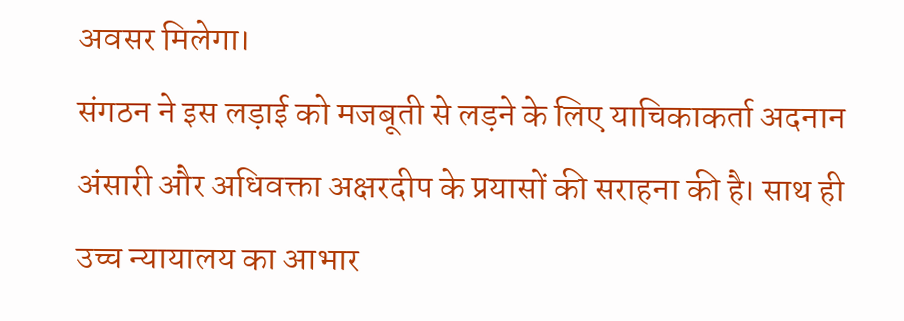अवसर मिलेगा।
संगठन ने इस लड़ाई को मजबूती से लड़ने के लिए याचिकाकर्ता अदनान अंसारी और अधिवक्ता अक्षरदीप के प्रयासों की सराहना की है। साथ ही उच्च न्यायालय का आभार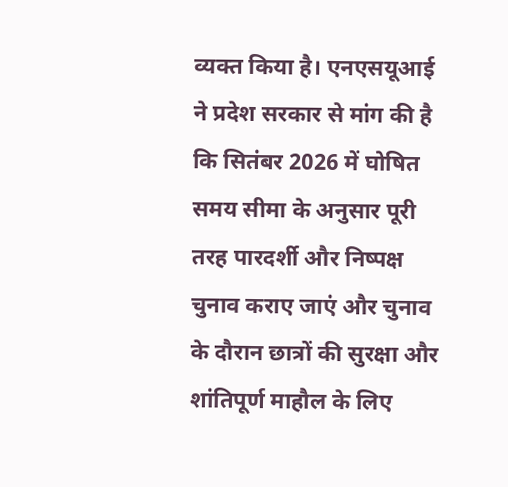व्यक्त किया है। एनएसयूआई ने प्रदेश सरकार से मांग की है कि सितंबर 2026 में घोषित समय सीमा के अनुसार पूरी तरह पारदर्शी और निष्पक्ष चुनाव कराए जाएं और चुनाव के दौरान छात्रों की सुरक्षा और शांतिपूर्ण माहौल के लिए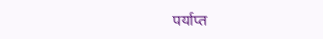पर्याप्त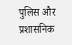पुलिस और प्रशासनिक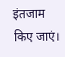इंतजाम किए जाएं।